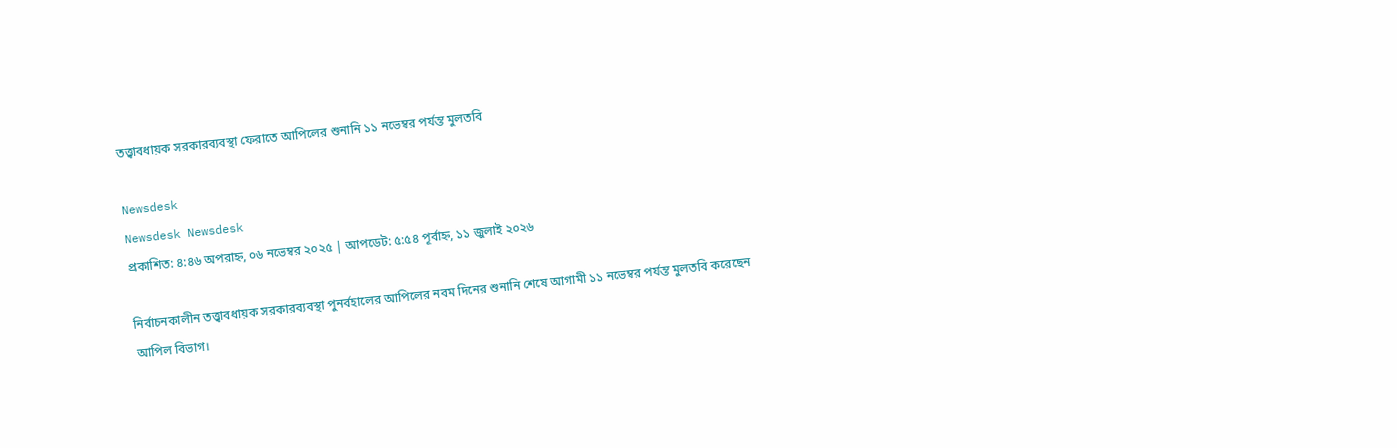তত্ত্বাবধায়ক সরকারব্যবস্থা ফেরাতে আপিলের শুনানি ১১ নভেম্বর পর্যন্ত মুলতবি

Newsdesk
Newsdesk Newsdesk
প্রকাশিত: ৪:৪৬ অপরাহ্ন, ০৬ নভেম্বর ২০২৫ | আপডেট: ৫:৫৪ পূর্বাহ্ন, ১১ জুলাই ২০২৬

নির্বাচনকালীন তত্ত্বাবধায়ক সরকারব্যবস্থা পুনর্বহালের আপিলের নবম দিনের শুনানি শেষে আগামী ১১ নভেম্বর পর্যন্ত মুলতবি করেছেন আপিল বিভাগ।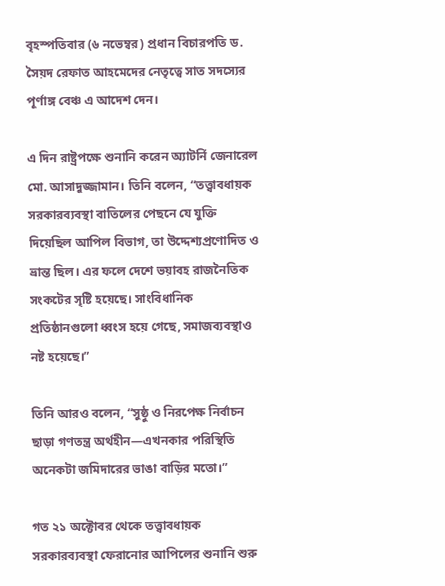বৃহস্পতিবার (৬ নভেম্বর) প্রধান বিচারপতি ড. সৈয়দ রেফাত আহমেদের নেতৃত্বে সাত সদস্যের পূর্ণাঙ্গ বেঞ্চ এ আদেশ দেন।

এ দিন রাষ্ট্রপক্ষে শুনানি করেন অ্যাটর্নি জেনারেল মো. আসাদুজ্জামান। তিনি বলেন, “তত্ত্বাবধায়ক সরকারব্যবস্থা বাতিলের পেছনে যে যুক্তি দিয়েছিল আপিল বিভাগ, তা উদ্দেশ্যপ্রণোদিত ও ভ্রান্ত ছিল। এর ফলে দেশে ভয়াবহ রাজনৈতিক সংকটের সৃষ্টি হয়েছে। সাংবিধানিক প্রতিষ্ঠানগুলো ধ্বংস হয়ে গেছে, সমাজব্যবস্থাও নষ্ট হয়েছে।”

তিনি আরও বলেন, “সুষ্ঠু ও নিরপেক্ষ নির্বাচন ছাড়া গণতন্ত্র অর্থহীন—এখনকার পরিস্থিতি অনেকটা জমিদারের ভাঙা বাড়ির মতো।”

গত ২১ অক্টোবর থেকে তত্ত্বাবধায়ক সরকারব্যবস্থা ফেরানোর আপিলের শুনানি শুরু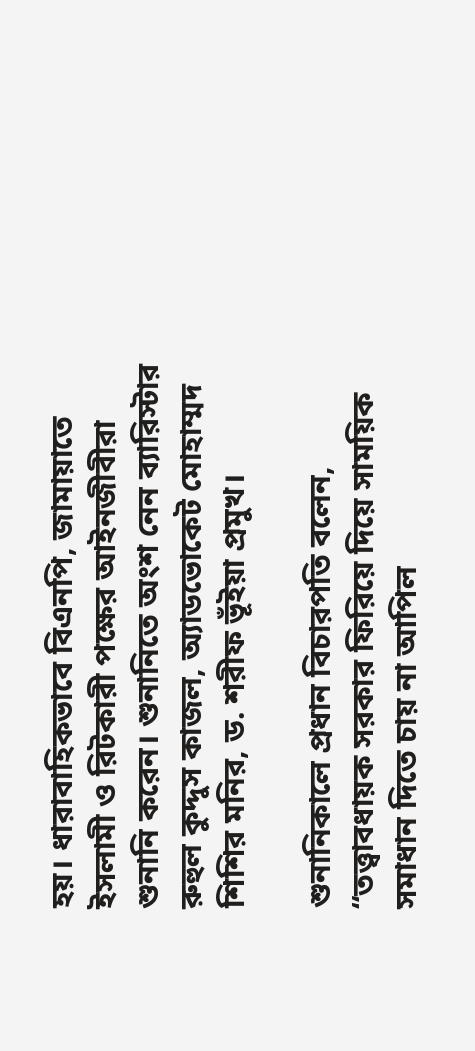হয়। ধারাবাহিকভাবে বিএনপি, জামায়াতে ইসলামী ও রিটকারী পক্ষের আইনজীবীরা শুনানি করেন। শুনানিতে অংশ নেন ব্যারিস্টার রুহুল কুদ্দুস কাজল, অ্যাডভোকেট মোহাম্মদ শিশির মনির, ড. শরীফ ভূঁইয়া প্রমুখ।

শুনানিকালে প্রধান বিচারপতি বলেন, “তত্ত্বাবধায়ক সরকার ফিরিয়ে দিয়ে সাময়িক সমাধান দিতে চায় না আপিল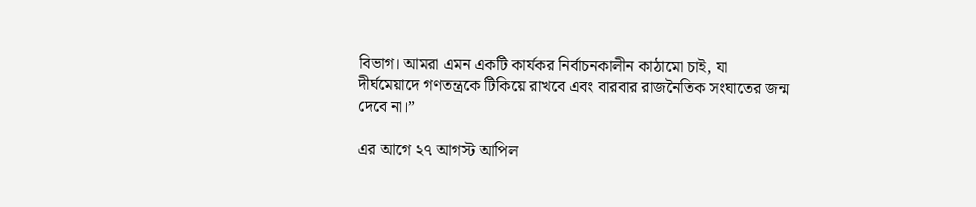বিভাগ। আমরা এমন একটি কার্যকর নির্বাচনকালীন কাঠামো চাই, যা দীর্ঘমেয়াদে গণতন্ত্রকে টিকিয়ে রাখবে এবং বারবার রাজনৈতিক সংঘাতের জন্ম দেবে না।”

এর আগে ২৭ আগস্ট আপিল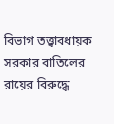বিভাগ তত্ত্বাবধায়ক সরকার বাতিলের রায়ের বিরুদ্ধে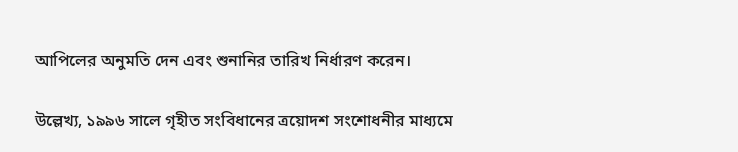আপিলের অনুমতি দেন এবং শুনানির তারিখ নির্ধারণ করেন।

উল্লেখ্য, ১৯৯৬ সালে গৃহীত সংবিধানের ত্রয়োদশ সংশোধনীর মাধ্যমে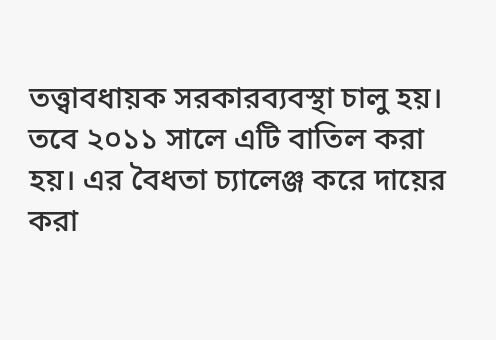তত্ত্বাবধায়ক সরকারব্যবস্থা চালু হয়। তবে ২০১১ সালে এটি বাতিল করা হয়। এর বৈধতা চ্যালেঞ্জ করে দায়ের করা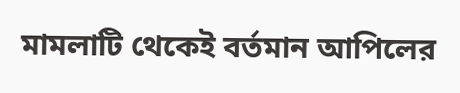মামলাটি থেকেই বর্তমান আপিলের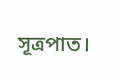সূত্রপাত।